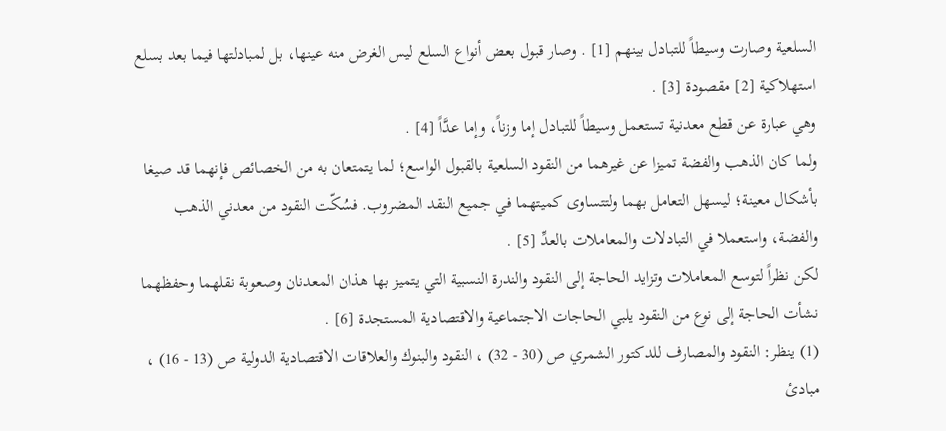السلعية وصارت وسيطاً للتبادل بينهم [1] . وصار قبول بعض أنواع السلع ليس الغرض منه عينها، بل لمبادلتها فيما بعد بسلع استهلاكية [2] مقصودة [3] .
وهي عبارة عن قطع معدنية تستعمل وسيطاً للتبادل إما وزناً، وإما عدَّاً [4] .
ولما كان الذهب والفضة تميزا عن غيرهما من النقود السلعية بالقبول الواسع؛ لما يتمتعان به من الخصائص فإنهما قد صيغا بأشكال معينة؛ ليسهل التعامل بهما ولتتساوى كميتهما في جميع النقد المضروب. فسُكّت النقود من معدني الذهب والفضة، واستعملا في التبادلات والمعاملات بالعدِّ [5] .
لكن نظراً لتوسع المعاملات وتزايد الحاجة إلى النقود والندرة النسبية التي يتميز بها هذان المعدنان وصعوبة نقلهما وحفظهما نشأت الحاجة إلى نوع من النقود يلبي الحاجات الاجتماعية والاقتصادية المستجدة [6] .
(1) ينظر: النقود والمصارف للدكتور الشمري ص (30 - 32) ، النقود والبنوك والعلاقات الاقتصادية الدولية ص (13 - 16) ، مبادئ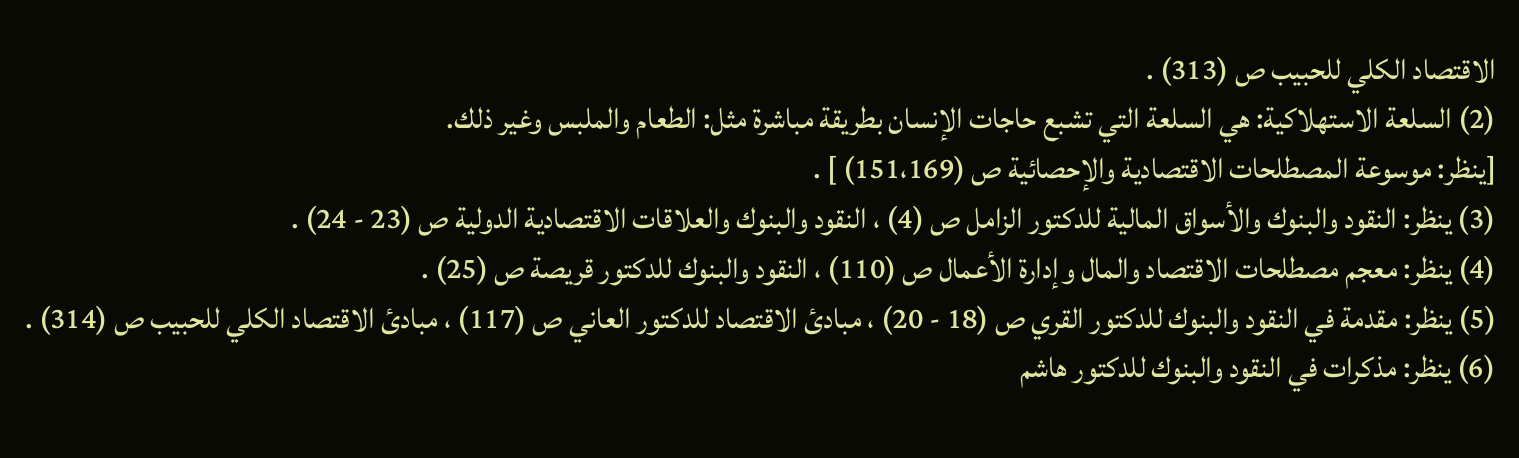الاقتصاد الكلي للحبيب ص (313) .
(2) السلعة الاستهلاكية: هي السلعة التي تشبع حاجات الإنسان بطريقة مباشرة مثل: الطعام والملبس وغير ذلك.
[ينظر: موسوعة المصطلحات الاقتصادية والإحصائية ص (151،169) ] .
(3) ينظر: النقود والبنوك والأسواق المالية للدكتور الزامل ص (4) ، النقود والبنوك والعلاقات الاقتصادية الدولية ص (23 - 24) .
(4) ينظر: معجم مصطلحات الاقتصاد والمال وإدارة الأعمال ص (110) ، النقود والبنوك للدكتور قريصة ص (25) .
(5) ينظر: مقدمة في النقود والبنوك للدكتور القري ص (18 - 20) ، مبادئ الاقتصاد للدكتور العاني ص (117) ، مبادئ الاقتصاد الكلي للحبيب ص (314) .
(6) ينظر: مذكرات في النقود والبنوك للدكتور هاشم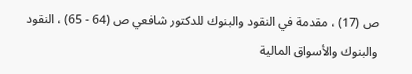ص (17) ، مقدمة في النقود والبنوك للدكتور شافعي ص (64 - 65) ، النقود والبنوك والأسواق المالية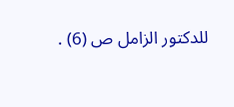للدكتور الزامل ص (6) .